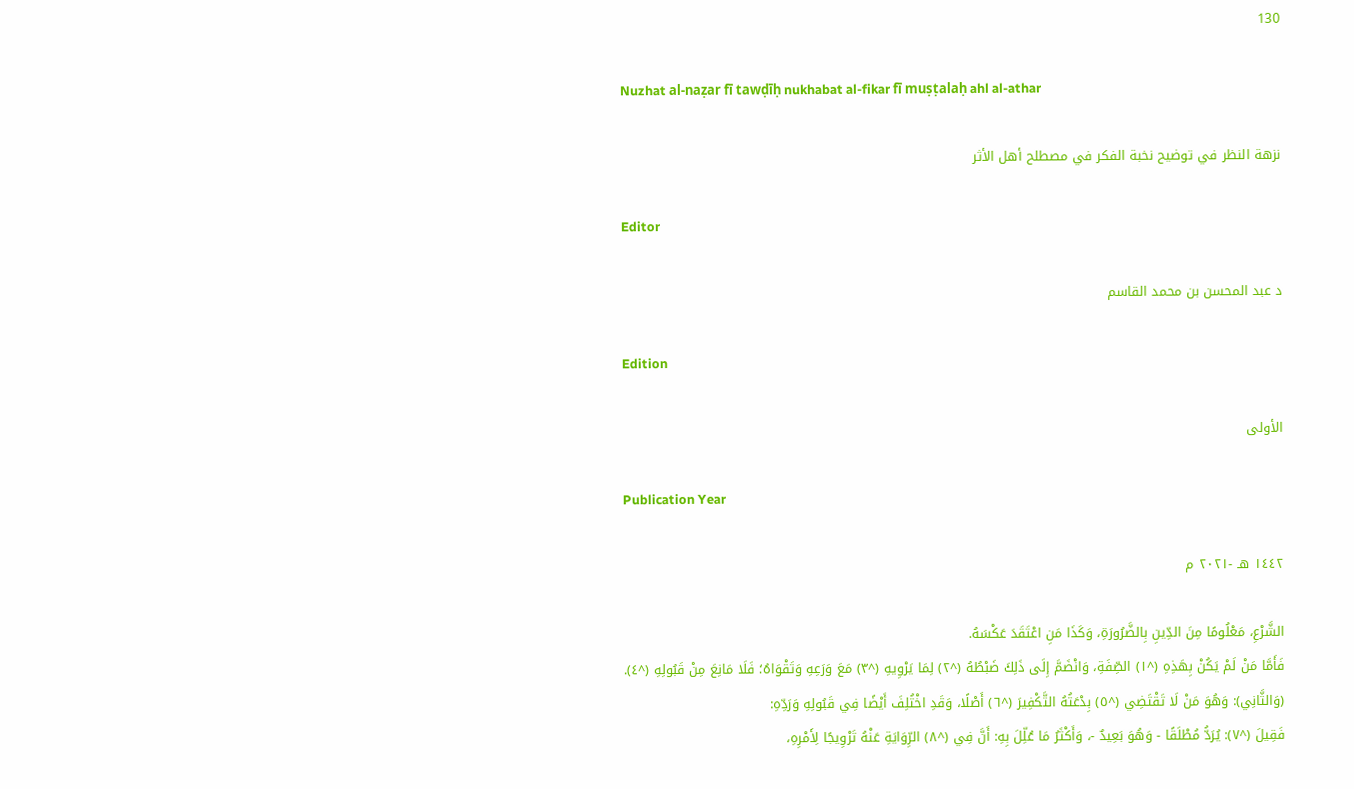130

Nuzhat al-naẓar fī tawḍīḥ nukhabat al-fikar fī muṣṭalaḥ ahl al-athar

نزهة النظر في توضيح نخبة الفكر في مصطلح أهل الأثر

Editor

د عبد المحسن بن محمد القاسم

Edition

الأولى

Publication Year

١٤٤٢ هـ -٢٠٢١ م

الشَّرْعِ، مَعْلُومًا مِنَ الدِّينِ بِالضَّرُورَةِ، وَكَذَا مَنِ اعْتَقَدَ عَكْسَهُ.
فَأَمَّا مَنْ لَمْ يَكُنْ بِهَذِهِ (^١) الصِّفَةِ، وَانْضَمَّ إِلَى ذَلِكَ ضَبْطُهُ (^٢) لِمَا يَرْوِيهِ (^٣) مَعَ وَرَعِهِ وَتَقْوَاهُ؛ فَلَا مَانِعَ مِنْ قَبُولِهِ (^٤).
(وَالثَّانِي): وَهُوَ مَنْ لَا تَقْتَضِي (^٥) بِدْعَتُهُ التَّكْفِيرَ (^٦) أَصْلًا، وَقَدِ اخْتُلِفَ أَيْضًا فِي قَبُولِهِ وَرَدِّهِ:
فَقِيلَ (^٧): يُرَدُّ مُطْلَقًا - وَهُوَ بَعِيدٌ -، وَأَكْثَرُ مَا عُلِّلَ بِهِ: أَنَّ فِي (^٨) الرِّوَايَةِ عَنْهُ تَرْوِيجًا لِأَمْرِهِ،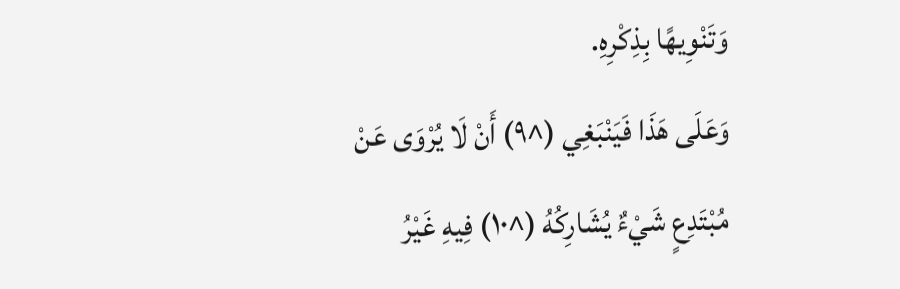وَتَنْوِيهًا بِذِكْرِهِ.
وَعَلَى هَذَا فَيَنْبَغِي (^٩) أَنْ لَا يُرْوَى عَنْ مُبْتَدِعٍ شَيْءٌ يُشَارِكُهُ (^١٠) فِيهِ غَيْرُ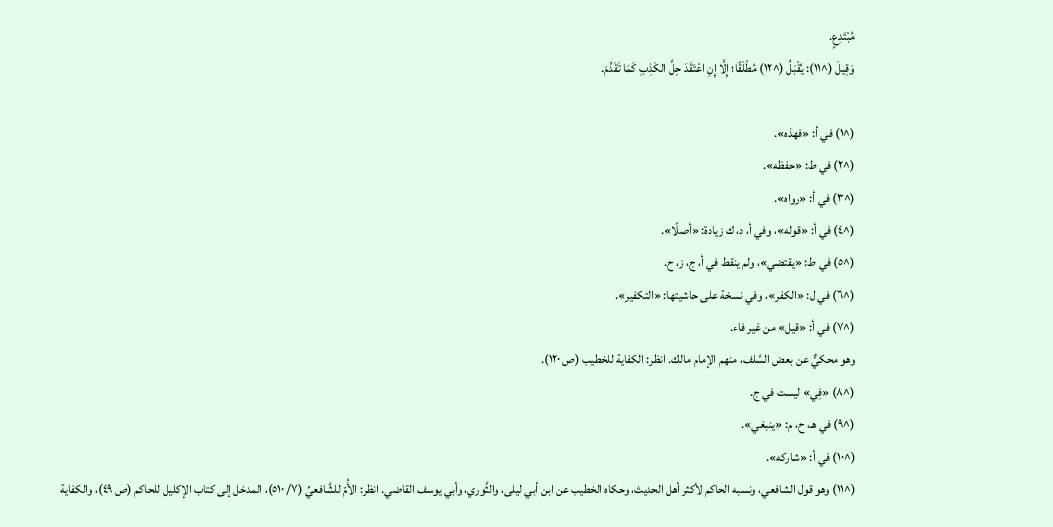مُبْتَدِعٍ.
وَقِيلَ (^١١): يُقْبَلُ (^١٢) مُطْلَقًا؛ إِلَّا إِنِ اعْتَقَدَ حِلَّ الكَذِبِ كَمَا تَقَدَّمَ.

(^١) في أ: «فهذه».
(^٢) في ط: «حفظه».
(^٣) في أ: «رواه».
(^٤) في أ: «قوله»، وفي أ، د، ك زيادة: «أصلًا».
(^٥) في ط: «يقتضي»، ولم ينقط في أ، ج، ز، ح.
(^٦) في ل: «الكفر»، وفي نسخة على حاشيتها: «التكفير».
(^٧) في أ: «قيل» من غير فاء.
وهو محكيٌّ عن بعض السَّلف، منهم الإمام مالك. انظر: الكفاية للخطيب (ص ١٢٠).
(^٨) «فِي» ليست في ج.
(^٩) في هـ، ح، م: «ينبغي».
(^١٠) في أ: «شاركه».
(^١١) وهو قول الشافعي، ونسبه الحاكم لأكثر أهل الحديث، وحكاه الخطيب عن ابن أبي ليلى، والثَّوري، وأبي يوسف القاضي. انظر: الأُمّ للشَّافعيِّ (٧/ ٥١٠)، المدخل إلى كتاب الإكليل للحاكم (ص ٤٩)، والكفاية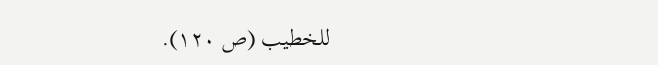للخطيب (ص ١٢٠).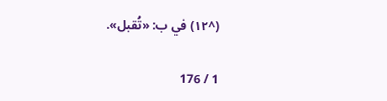(^١٢) في ب: «تُقبل».

1 / 176